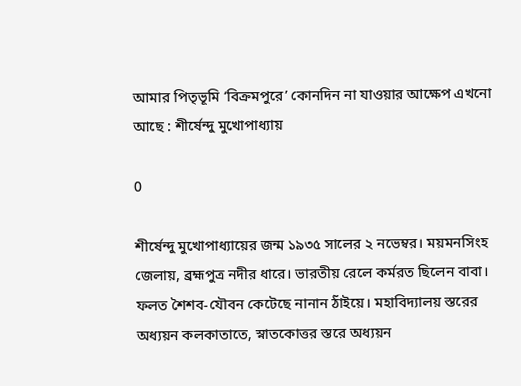আমার পিতৃভূমি ‘বিক্রমপুরে’ কোনদিন না যাওয়ার আক্ষেপ এখনো আছে : শীর্ষেন্দু মুখোপাধ্যায়

0

শীর্ষেন্দু মুখোপাধ্যায়ের জন্ম ১৯৩৫ সালের ২ নভেম্বর। ময়মনসিংহ জেলায়, ব্রহ্মপুত্র নদীর ধারে। ভারতীয় রেলে কর্মরত ছিলেন বাবা। ফলত শৈশব-যৌবন কেটেছে নানান ঠাঁইয়ে। মহাবিদ্যালয় স্তরের অধ্যয়ন কলকাতাতে, স্নাতকোত্তর স্তরে অধ্যয়ন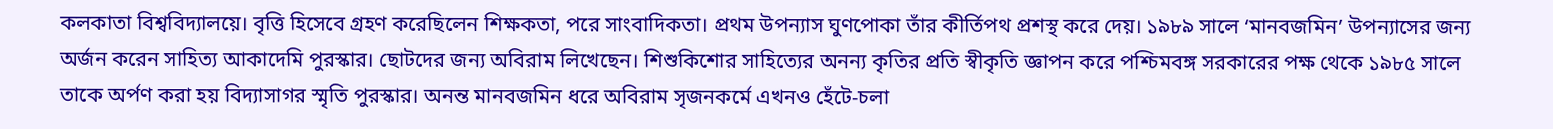কলকাতা বিশ্ববিদ্যালয়ে। বৃত্তি হিসেবে গ্রহণ করেছিলেন শিক্ষকতা, পরে সাংবাদিকতা। প্রথম উপন্যাস ঘুণপোকা তাঁর কীর্তিপথ প্রশস্থ করে দেয়। ১৯৮৯ সালে ‘মানবজমিন’ উপন্যাসের জন্য অর্জন করেন সাহিত্য আকাদেমি পুরস্কার। ছোটদের জন্য অবিরাম লিখেছেন। শিশুকিশোর সাহিত্যের অনন্য কৃতির প্রতি স্বীকৃতি জ্ঞাপন করে পশ্চিমবঙ্গ সরকারের পক্ষ থেকে ১৯৮৫ সালে তাকে অর্পণ করা হয় বিদ্যাসাগর স্মৃতি পুরস্কার। অনন্ত মানবজমিন ধরে অবিরাম সৃজনকর্মে এখনও হেঁটে-চলা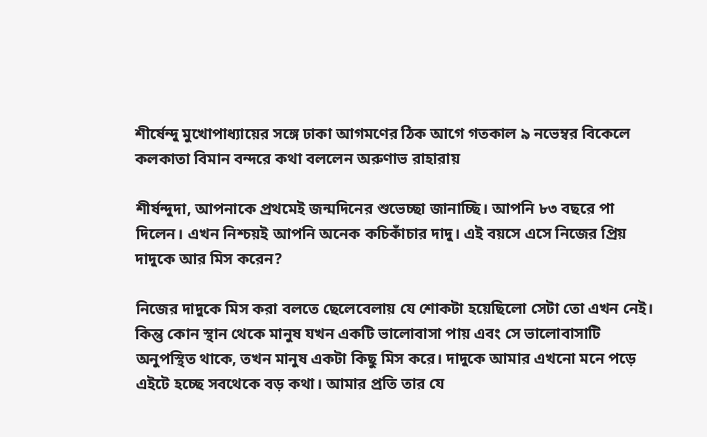শীর্ষেন্দু মুখোপাধ্যায়ের সঙ্গে ঢাকা আগমণের ঠিক আগে গতকাল ৯ নভেম্বর বিকেলে কলকাতা বিমান বন্দরে কথা বললেন অরুণাভ রাহারায়

শীর্ষন্দুদা, আপনাকে প্রথমেই জন্মদিনের শুভেচ্ছা জানাচ্ছি। আপনি ৮৩ বছরে পা দিলেন। এখন নিশ্চয়ই আপনি অনেক কচিকাঁচার দাদু। এই বয়সে এসে নিজের প্রিয় দাদুকে আর মিস করেন?

নিজের দাদুকে মিস করা বলতে ছেলেবেলায় যে শোকটা হয়েছিলো সেটা তো এখন নেই। কিন্তু কোন স্থান থেকে মানুষ যখন একটি ভালোবাসা পায় এবং সে ভালোবাসাটি অনুপস্থিত থাকে, তখন মানুষ একটা কিছু মিস করে। দাদুকে আমার এখনো মনে পড়ে এইটে হচ্ছে সবথেকে বড় কথা। আমার প্রতি তার যে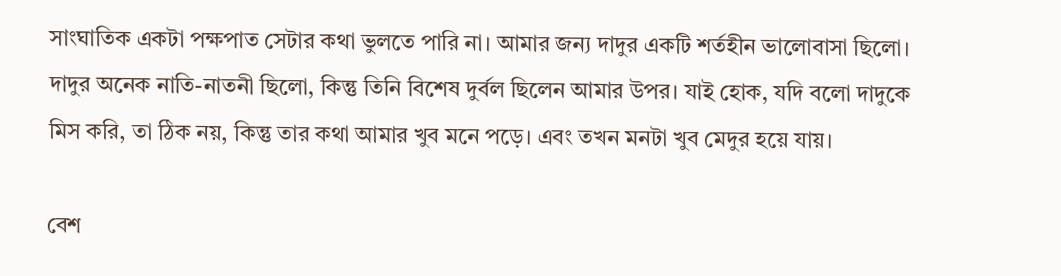সাংঘাতিক একটা পক্ষপাত সেটার কথা ভুলতে পারি না। আমার জন্য দাদুর একটি শর্তহীন ভালোবাসা ছিলো। দাদুর অনেক নাতি-নাতনী ছিলো, কিন্তু তিনি বিশেষ দুর্বল ছিলেন আমার উপর। যাই হোক, যদি বলো দাদুকে মিস করি, তা ঠিক নয়, কিন্তু তার কথা আমার খুব মনে পড়ে। এবং তখন মনটা খুব মেদুর হয়ে যায়।

বেশ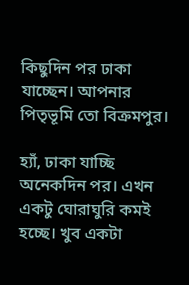কিছুদিন পর ঢাকা যাচ্ছেন। আপনার পিতৃভূমি তো বিক্রমপুর।

হ্যাঁ, ঢাকা যাচ্ছি অনেকদিন পর। এখন একটু ঘোরাঘুরি কমই হচ্ছে। খুব একটা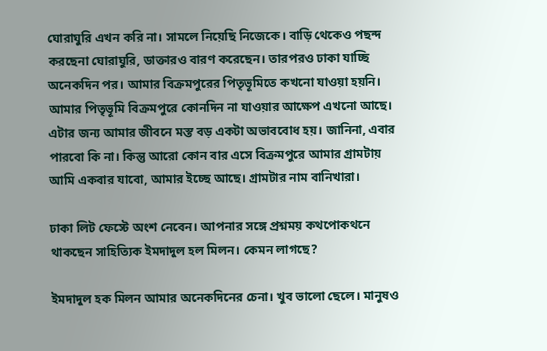ঘোরাঘুরি এখন করি না। সামলে নিয়েছি নিজেকে। বাড়ি থেকেও পছন্দ করছেনা ঘোরাঘুরি, ডাক্তারও বারণ করেছেন। তারপরও ঢাকা যাচ্ছি অনেকদিন পর। আমার বিক্রমপুরের পিতৃভূমিতে কখনো যাওয়া হয়নি। আমার পিতৃভূমি বিক্রমপুরে কোনদিন না যাওয়ার আক্ষেপ এখনো আছে। এটার জন্য আমার জীবনে মস্ত বড় একটা অভাববোধ হয়। জানিনা, এবার পারবো কি না। কিন্তু আরো কোন বার এসে বিক্রমপুরে আমার গ্রামটায় আমি একবার যাবো, আমার ইচ্ছে আছে। গ্রামটার নাম বানিখারা।

ঢাকা লিট ফেস্টে অংশ নেবেন। আপনার সঙ্গে প্রশ্নময় কথপোকথনে থাকছেন সাহিত্যিক ইমদাদুল হল মিলন। কেমন লাগছে?

ইমদাদুল হক মিলন আমার অনেকদিনের চেনা। খুব ভালো ছেলে। মানুষও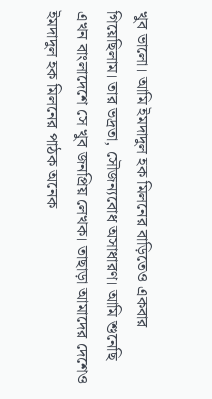খুব ভালো। আমি ইমদাদুল হক মিলনের বাড়িতেও একবার গিয়েছিলাম। তার ভদ্রতা, সৌজন্যবোধ অসাধারণ। আমি শুনেছি এখন বাংলাদেশে সে খুব জনপ্রিয় লেখক। তাছাড়া আমাদের দেশেও ইমদাদুল হক মিলনের পাঠক অনেক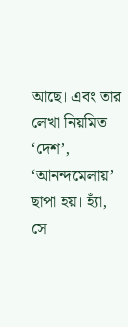আছে। এবং তার লেখা নিয়মিত ‘দেশ’, ‘আনন্দমেলায়’ ছাপা হয়। হ্যাঁ, সে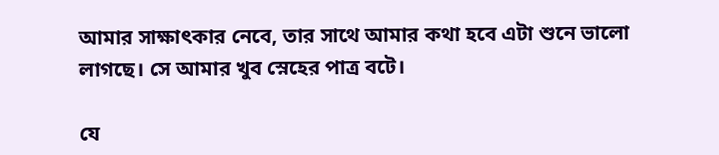আমার সাক্ষাৎকার নেবে, তার সাথে আমার কথা হবে এটা শুনে ভালো লাগছে। সে আমার খুব স্নেহের পাত্র বটে।

যে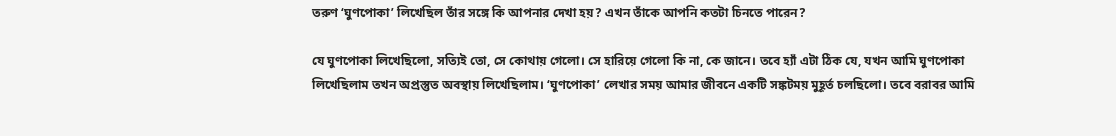তরুণ ‘ঘুণপোকা’ লিখেছিল তাঁর সঙ্গে কি আপনার দেখা হয়? এখন তাঁকে আপনি কতটা চিনতে পারেন?

যে ঘুণপোকা লিখেছিলো, সত্যিই তো, সে কোথায় গেলো। সে হারিয়ে গেলো কি না, কে জানে। তবে হ্যাঁ এটা ঠিক যে, যখন আমি ঘুণপোকা লিখেছিলাম তখন অপ্রস্তুত অবস্থায় লিখেছিলাম। ‘ঘুণপোকা’ লেখার সময় আমার জীবনে একটি সঙ্কটময় মুহূর্ত চলছিলো। তবে বরাবর আমি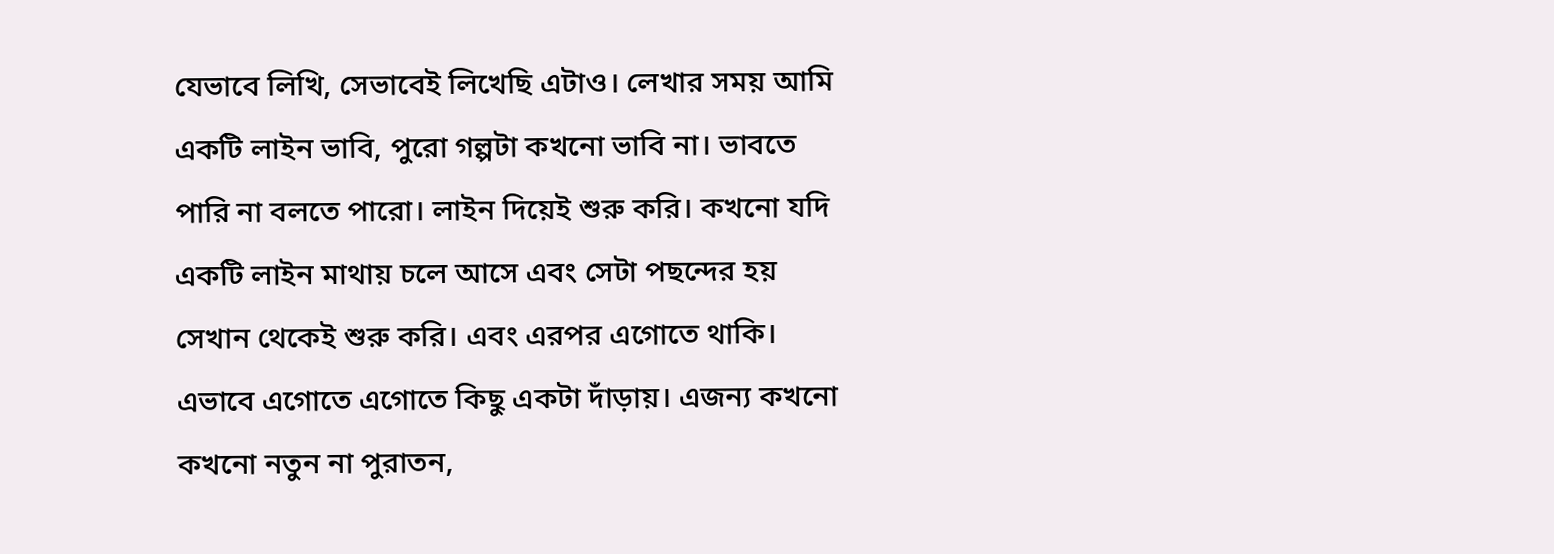যেভাবে লিখি, সেভাবেই লিখেছি এটাও। লেখার সময় আমি একটি লাইন ভাবি, পুরো গল্পটা কখনো ভাবি না। ভাবতে পারি না বলতে পারো। লাইন দিয়েই শুরু করি। কখনো যদি একটি লাইন মাথায় চলে আসে এবং সেটা পছন্দের হয় সেখান থেকেই শুরু করি। এবং এরপর এগোতে থাকি। এভাবে এগোতে এগোতে কিছু একটা দাঁড়ায়। এজন্য কখনো কখনো নতুন না পুরাতন,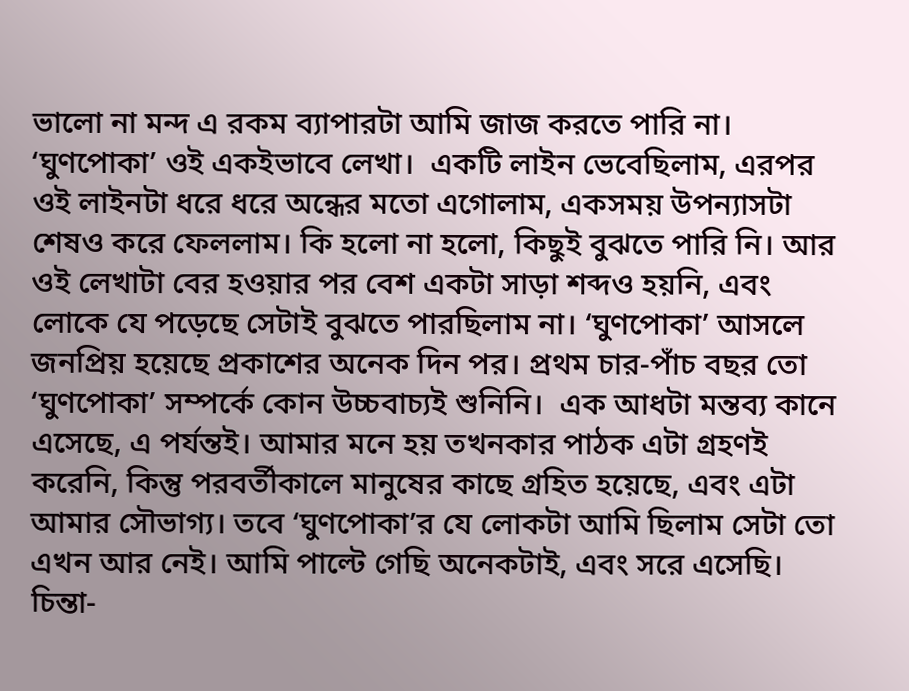ভালো না মন্দ এ রকম ব্যাপারটা আমি জাজ করতে পারি না। ‘ঘুণপোকা’ ওই একইভাবে লেখা।  একটি লাইন ভেবেছিলাম, এরপর ওই লাইনটা ধরে ধরে অন্ধের মতো এগোলাম, একসময় উপন্যাসটা শেষও করে ফেললাম। কি হলো না হলো, কিছুই বুঝতে পারি নি। আর ওই লেখাটা বের হওয়ার পর বেশ একটা সাড়া শব্দও হয়নি, এবং লোকে যে পড়েছে সেটাই বুঝতে পারছিলাম না। ‘ঘুণপোকা’ আসলে জনপ্রিয় হয়েছে প্রকাশের অনেক দিন পর। প্রথম চার-পাঁচ বছর তো ‘ঘুণপোকা’ সম্পর্কে কোন উচ্চবাচ্যই শুনিনি।  এক আধটা মন্তব্য কানে এসেছে, এ পর্যন্তই। আমার মনে হয় তখনকার পাঠক এটা গ্রহণই করেনি, কিন্তু পরবর্তীকালে মানুষের কাছে গ্রহিত হয়েছে, এবং এটা আমার সৌভাগ্য। তবে ‘ঘুণপোকা’র যে লোকটা আমি ছিলাম সেটা তো এখন আর নেই। আমি পাল্টে গেছি অনেকটাই, এবং সরে এসেছি।  চিন্তা-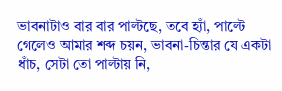ভাবনাটাও বার বার পাল্টছে, তবে হ্যাঁ, পাল্টে গেলেও আমার শব্দ চয়ন, ভাবনা-চিন্তার যে একটা ধাঁচ, সেটা তো পাল্টায় নি,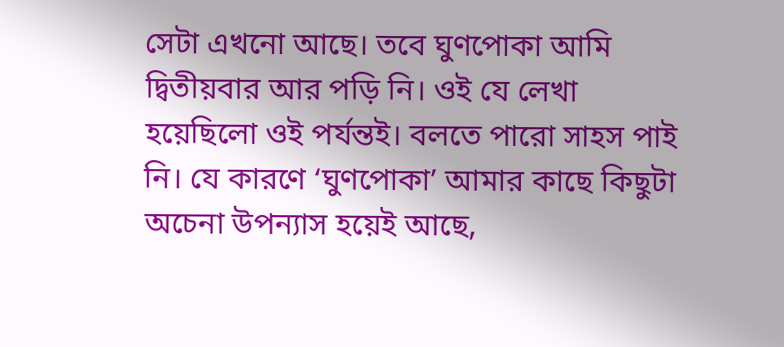সেটা এখনো আছে। তবে ঘুণপোকা আমি দ্বিতীয়বার আর পড়ি নি। ওই যে লেখা হয়েছিলো ওই পর্যন্তই। বলতে পারো সাহস পাই নি। যে কারণে ‘ঘুণপোকা’ আমার কাছে কিছুটা অচেনা উপন্যাস হয়েই আছে,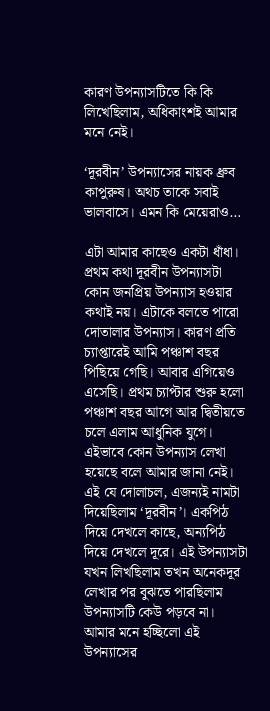কারণ উপন্যাসটিতে কি কি লিখেছিলাম, অধিকাংশই আমার মনে নেই।

‘দূরবীন’ উপন্যাসের নায়ক ধ্রুব কাপুরুষ। অথচ তাকে সবাই ভালবাসে। এমন কি মেয়েরাও…

এটা আমার কাছেও একটা ধাঁধা। প্রথম কথা দূরবীন উপন্যাসটা কোন জনপ্রিয় উপন্যাস হওয়ার কথাই নয়। এটাকে বলতে পারো দোতালার উপন্যাস। কারণ প্রতি চ্যাপ্তারেই আমি পঞ্চাশ বছর পিছিয়ে গেছি। আবার এগিয়েও এসেছি। প্রথম চ্যাপ্টার শুরু হলো পঞ্চাশ বছর আগে আর দ্বিতীয়তে চলে এলাম আধুনিক যুগে। এইভাবে কোন উপন্যাস লেখা হয়েছে বলে আমার জানা নেই। এই যে দোলাচল, এজন্যই নামটা দিয়েছিলাম ‘দূরবীন’। একপিঠ দিয়ে দেখলে কাছে, অন্যপিঠ দিয়ে দেখলে দূরে। এই উপন্যাসটা যখন লিখছিলাম তখন অনেকদূর লেখার পর বুঝতে পারছিলাম উপন্যাসটি কেউ পড়বে না। আমার মনে হচ্ছিলো এই উপন্যাসের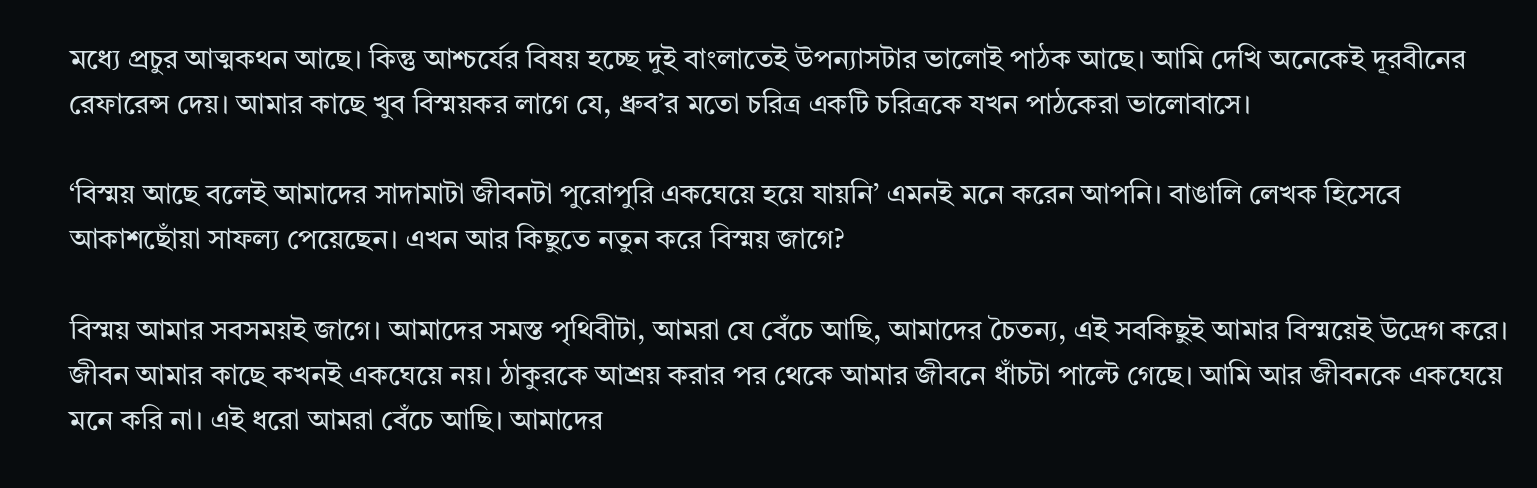মধ্যে প্রচুর আত্মকথন আছে। কিন্তু আশ্চর্যের বিষয় হচ্ছে দুই বাংলাতেই উপন্যাসটার ভালোই পাঠক আছে। আমি দেখি অনেকেই দূরবীনের রেফারেন্স দেয়। আমার কাছে খুব বিস্ময়কর লাগে যে, ধ্রুব’র মতো চরিত্র একটি চরিত্রকে যখন পাঠকেরা ভালোবাসে।

‘বিস্ময় আছে বলেই আমাদের সাদামাটা জীবনটা পুরোপুরি একঘেয়ে হয়ে যায়নি’ এমনই মনে করেন আপনি। বাঙালি লেখক হিসেবে আকাশছোঁয়া সাফল্য পেয়েছেন। এখন আর কিছুতে নতুন করে বিস্ময় জাগে?

বিস্ময় আমার সবসময়ই জাগে। আমাদের সমস্ত পৃথিবীটা, আমরা যে বেঁচে আছি, আমাদের চৈতন্য, এই সবকিছুই আমার বিস্ময়েই উদ্রেগ করে। জীবন আমার কাছে কখনই একঘেয়ে নয়। ঠাকুরকে আশ্রয় করার পর থেকে আমার জীবনে ধাঁচটা পাল্টে গেছে। আমি আর জীবনকে একঘেয়ে মনে করি না। এই ধরো আমরা বেঁচে আছি। আমাদের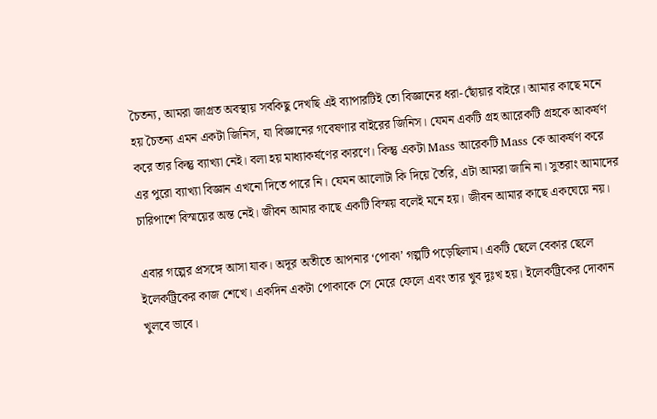চৈতন্য, আমরা জাগ্রত অবস্থায় সবকিছু দেখছি এই ব্যাপারটিই তো বিজ্ঞানের ধরা-ছোঁয়ার বাইরে। আমার কাছে মনে হয় চৈতন্য এমন একটা জিনিস, যা বিজ্ঞানের গবেষণার বাইরের জিনিস। যেমন একটি গ্রহ আরেকটি গ্রহকে আকর্ষণ করে তার কিন্তু ব্যাখ্যা নেই। বলা হয় মাধ্যাকর্ষণের কারণে। কিন্তু একটা Mass আরেকটি Mass কে আকর্ষণ করে এর পুরো ব্যাখ্যা বিজ্ঞান এখনো দিতে পারে নি। যেমন আলোটা কি দিয়ে তৈরি, এটা আমরা জানি না। সুতরাং আমাদের চারিপাশে বিস্ময়ের অন্ত নেই। জীবন আমার কাছে একটি বিস্ময় বলেই মনে হয়। জীবন আমার কাছে একঘেয়ে নয়।

এবার গল্পের প্রসঙ্গে আসা যাক। অদূর অতীতে আপনার ‘পোকা’ গল্পটি পড়েছিলাম। একটি ছেলে বেকার ছেলে ইলেকট্রিকের কাজ শেখে। একদিন একটা পোকাকে সে মেরে ফেলে এবং তার খুব দুঃখ হয়। ইলেকট্রিকের দোকান খুলবে ভাবে।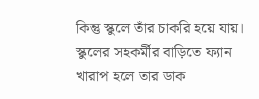কিন্তু স্কুলে তাঁর চাকরি হয়ে যায়। স্কুলের সহকর্মীর বাড়িতে ফ্যান খারাপ হলে তার ডাক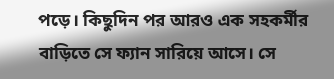পড়ে। কিছুদিন পর আরও এক সহকর্মীর বাড়িতে সে ফ্যান সারিয়ে আসে। সে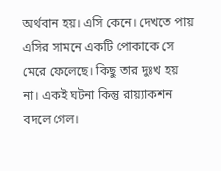অর্থবান হয়। এসি কেনে। দেখতে পায় এসির সামনে একটি পোকাকে সে মেরে ফেলেছে। কিছু তার দুঃখ হয় না। একই ঘটনা কিন্তু রায়্যাকশন বদলে গেল।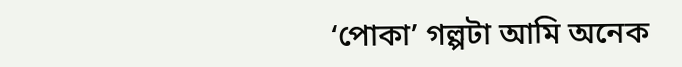‘পোকা’ গল্পটা আমি অনেক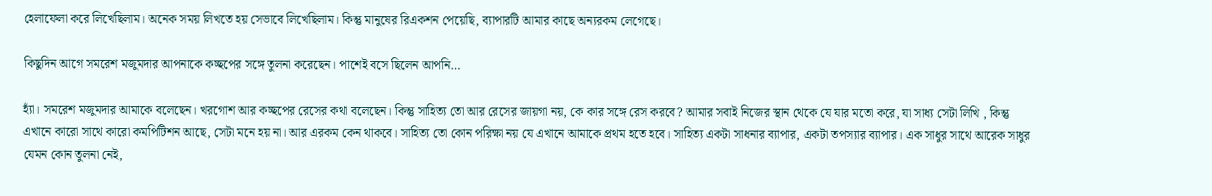হেলাফেলা করে লিখেছিলাম। অনেক সময় লিখতে হয় সেভাবে লিখেছিলাম। কিন্তু মানুষের রিএকশন পেয়েছি, ব্যাপারটি আমার কাছে অন্যরকম লেগেছে।

কিছুদিন আগে সমরেশ মজুমদার আপনাকে কচ্ছপের সঙ্গে তুলনা করেছেন। পাশেই বসে ছিলেন আপনি…

হ্যাঁ। সমরেশ মজুমদার আমাকে বলেছেন। খরগোশ আর কচ্ছপের রেসের কথা বলেছেন। কিন্তু সাহিত্য তো আর রেসের জায়গা নয়, কে কার সঙ্গে রেস করবে? আমার সবাই নিজের স্থান থেকে যে যার মতো করে, যা সাধ্য সেটা লিখি , কিন্তু এখানে কারো সাথে কারো কমপিটিশন আছে, সেটা মনে হয় না। আর এরকম কেন থাকবে। সাহিত্য তো কোন পরিক্ষা নয় যে এখানে আমাকে প্রথম হতে হবে। সাহিত্য একটা সাধনার ব্যাপার, একটা তপস্যার ব্যাপার। এক সাধুর সাথে আরেক সাধুর যেমন কোন তুলনা নেই,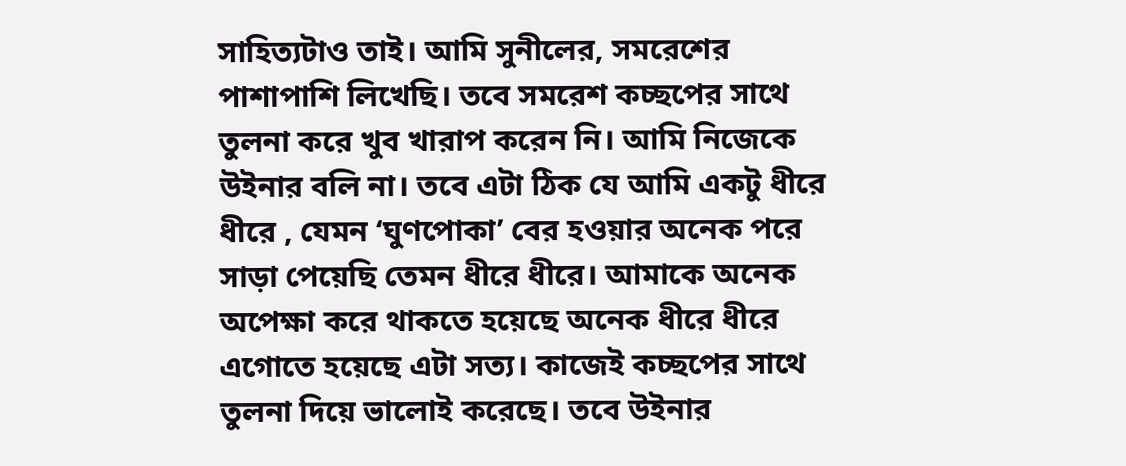সাহিত্যটাও তাই। আমি সুনীলের, সমরেশের পাশাপাশি লিখেছি। তবে সমরেশ কচ্ছপের সাথে তুলনা করে খুব খারাপ করেন নি। আমি নিজেকে উইনার বলি না। তবে এটা ঠিক যে আমি একটু ধীরে ধীরে , যেমন ‘ঘুণপোকা’ বের হওয়ার অনেক পরে সাড়া পেয়েছি তেমন ধীরে ধীরে। আমাকে অনেক অপেক্ষা করে থাকতে হয়েছে অনেক ধীরে ধীরে এগোতে হয়েছে এটা সত্য। কাজেই কচ্ছপের সাথে তুলনা দিয়ে ভালোই করেছে। তবে উইনার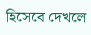হিসেবে দেখলে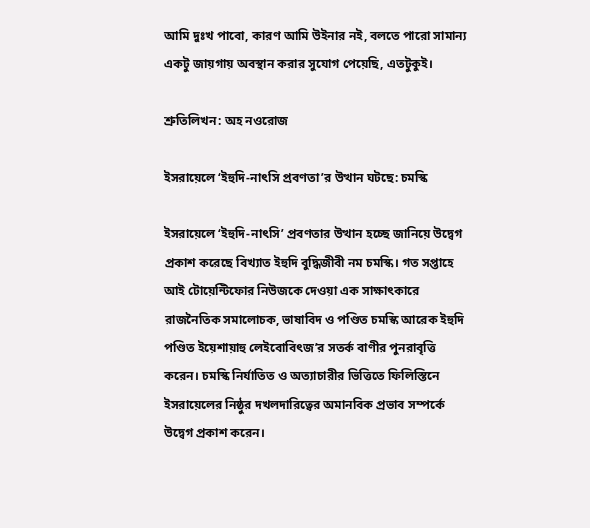আমি দুঃখ পাবো, কারণ আমি উইনার নই, বলতে পারো সামান্য একটু জায়গায় অবস্থান করার সুযোগ পেয়েছি, এতটুকুই।

শ্রুতিলিখন: অহ নওরোজ

ইসরায়েলে ‘ইহুদি-নাৎসি প্রবণতা’র উত্থান ঘটছে: চমস্কি

ইসরায়েলে ‘ইহুদি-নাৎসি’ প্রবণতার উত্থান হচ্ছে জানিয়ে উদ্বেগ প্রকাশ করেছে বিখ্যাত ইহুদি বুদ্ধিজীবী নম চমস্কি। গত সপ্তাহে আই টোয়েন্টিফোর নিউজকে দেওয়া এক সাক্ষাৎকারে রাজনৈতিক সমালোচক, ভাষাবিদ ও পণ্ডিত চমস্কি আরেক ইহুদি পণ্ডিত ইয়েশায়াহু লেইবোবিৎজ’র সতর্ক বাণীর পুনরাবৃত্তি করেন। চমস্কি নির্যাতিত ও অত্যাচারীর ভিত্তিতে ফিলিস্তিনে ইসরায়েলের নিষ্ঠুর দখলদারিত্বের অমানবিক প্রভাব সম্পর্কে উদ্বেগ প্রকাশ করেন।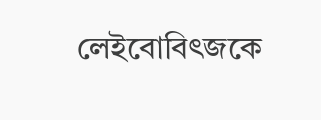লেইবোবিৎজকে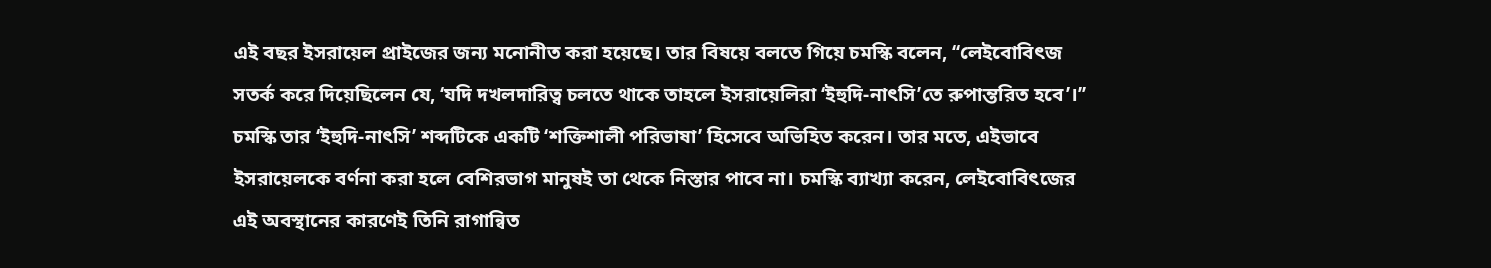এই বছর ইসরায়েল প্রাইজের জন্য মনোনীত করা হয়েছে। তার বিষয়ে বলতে গিয়ে চমস্কি বলেন, ‘‘লেইবোবিৎজ সতর্ক করে দিয়েছিলেন যে, ‘যদি দখলদারিত্ব চলতে থাকে তাহলে ইসরায়েলিরা ‘ইহুদি-নাৎসি’তে রুপান্তরিত হবে’।’’ চমস্কি তার ‘ইহুদি-নাৎসি’ শব্দটিকে একটি ‘শক্তিশালী পরিভাষা’ হিসেবে অভিহিত করেন। তার মতে, এইভাবে ইসরায়েলকে বর্ণনা করা হলে বেশিরভাগ মানুষই তা থেকে নিস্তার পাবে না। চমস্কি ব্যাখ্যা করেন, লেইবোবিৎজের এই অবস্থানের কারণেই তিনি রাগান্বিত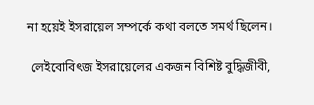না হয়েই ইসরায়েল সম্পর্কে কথা বলতে সমর্থ ছিলেন।

 লেইবোবিৎজ ইসরায়েলের একজন বিশিষ্ট বুদ্ধিজীবী,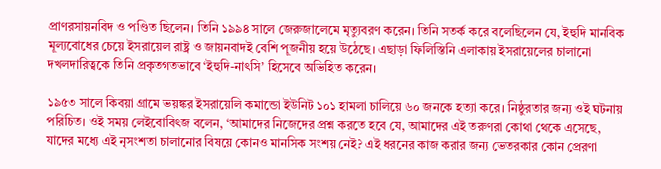প্রাণরসায়নবিদ ও পণ্ডিত ছিলেন। তিনি ১৯৯৪ সালে জেরুজালেমে মৃত্যুবরণ করেন। তিনি সতর্ক করে বলেছিলেন যে, ইহুদি মানবিক মূল্যবোধের চেয়ে ইসরায়েল রাষ্ট্র ও জায়নবাদই বেশি পূজনীয় হয়ে উঠেছে। এছাড়া ফিলিস্তিনি এলাকায় ইসরায়েলের চালানো দখলদারিত্বকে তিনি প্রকৃতগতভাবে ‘ইহুদি-নাৎসি’ হিসেবে অভিহিত করেন।

১৯৫৩ সালে কিবয়া গ্রামে ভয়ঙ্কর ইসরায়েলি কমান্ডো ইউনিট ১০১ হামলা চালিয়ে ৬০ জনকে হত্যা করে। নিষ্ঠুরতার জন্য ওই ঘটনায় পরিচিত। ওই সময় লেইবোবিৎজ বলেন, ‘আমাদের নিজেদের প্রশ্ন করতে হবে যে, আমাদের এই তরুণরা কোথা থেকে এসেছে, যাদের মধ্যে এই নৃসংশতা চালানোর বিষয়ে কোনও মানসিক সংশয় নেই? এই ধরনের কাজ করার জন্য ভেতরকার কোন প্রেরণা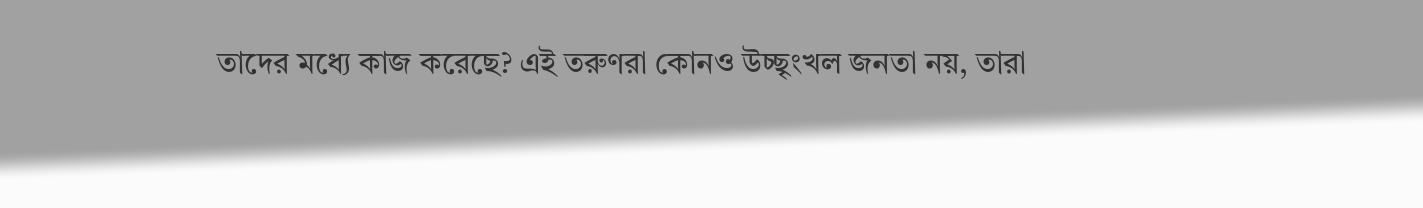তাদের মধ্যে কাজ করেছে? এই তরুণরা কোনও উচ্ছৃংখল জনতা নয়, তারা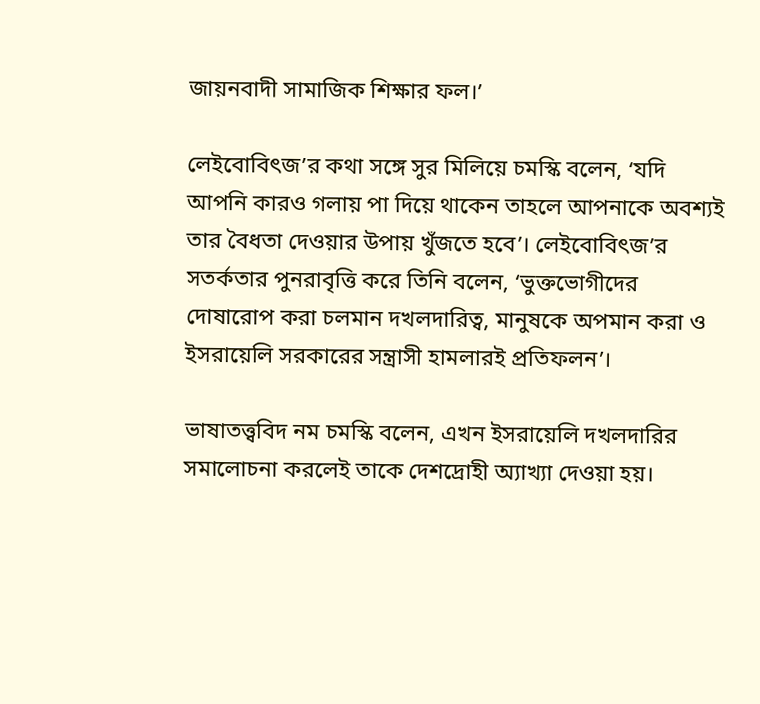জায়নবাদী সামাজিক শিক্ষার ফল।’

লেইবোবিৎজ’র কথা সঙ্গে সুর মিলিয়ে চমস্কি বলেন, ‘যদি আপনি কারও গলায় পা দিয়ে থাকেন তাহলে আপনাকে অবশ্যই তার বৈধতা দেওয়ার উপায় খুঁজতে হবে’। লেইবোবিৎজ’র সতর্কতার পুনরাবৃত্তি করে তিনি বলেন, ‘ভুক্তভোগীদের দোষারোপ করা চলমান দখলদারিত্ব, মানুষকে অপমান করা ও ইসরায়েলি সরকারের সন্ত্রাসী হামলারই প্রতিফলন’।

ভাষাতত্ত্ববিদ নম চমস্কি বলেন, এখন ইসরায়েলি দখলদারির সমালোচনা করলেই তাকে দেশদ্রোহী অ্যাখ্যা দেওয়া হয়।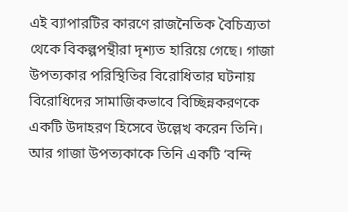এই ব্যাপারটির কারণে রাজনৈতিক বৈচিত্র্যতা থেকে বিকল্পপন্থীরা দৃশ্যত হারিয়ে গেছে। গাজা উপত্যকার পরিস্থিতির বিরোধিতার ঘটনায় বিরোধিদের সামাজিকভাবে বিচ্ছিন্নকরণকে একটি উদাহরণ হিসেবে উল্লেখ করেন তিনি। আর গাজা উপত্যকাকে তিনি একটি ‘বন্দি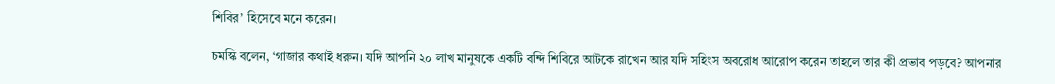শিবির’ হিসেবে মনে করেন।

চমস্কি বলেন, ‘গাজার কথাই ধরুন। যদি আপনি ২০ লাখ মানুষকে একটি বন্দি শিবিরে আটকে রাখেন আর যদি সহিংস অবরোধ আরোপ করেন তাহলে তার কী প্রভাব পড়বে? আপনার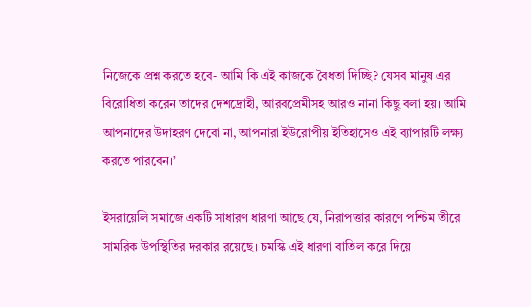নিজেকে প্রশ্ন করতে হবে- আমি কি এই কাজকে বৈধতা দিচ্ছি? যেসব মানুষ এর বিরোধিতা করেন তাদের দেশদ্রোহী, আরবপ্রেমীসহ আরও নানা কিছু বলা হয়। আমি আপনাদের উদাহরণ দেবো না, আপনারা ইউরোপীয় ইতিহাসেও এই ব্যাপারটি লক্ষ্য করতে পারবেন।’

ইসরায়েলি সমাজে একটি সাধারণ ধারণা আছে যে, নিরাপত্তার কারণে পশ্চিম তীরে সামরিক উপস্থিতির দরকার রয়েছে। চমস্কি এই ধারণা বাতিল করে দিয়ে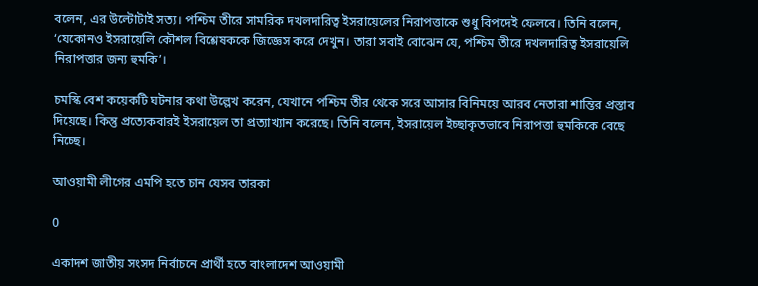বলেন, এর উল্টোটাই সত্য। পশ্চিম তীরে সামরিক দখলদারিত্ব ইসরায়েলের নিরাপত্তাকে শুধু বিপদেই ফেলবে। তিনি বলেন, ‘যেকোনও ইসরায়েলি কৌশল বিশ্লেষককে জিজ্ঞেস করে দেখুন। তারা সবাই বোঝেন যে, পশ্চিম তীরে দখলদারিত্ব ইসরায়েলি নিরাপত্তার জন্য হুমকি’।

চমস্কি বেশ কয়েকটি ঘটনার কথা উল্লেখ করেন, যেখানে পশ্চিম তীর থেকে সরে আসার বিনিময়ে আরব নেতারা শান্তির প্রস্তাব দিয়েছে। কিন্তু প্রত্যেকবারই ইসরায়েল তা প্রত্যাখ্যান করেছে। তিনি বলেন, ইসরায়েল ইচ্ছাকৃতভাবে নিরাপত্তা হুমকিকে বেছে নিচ্ছে।

আওয়ামী লীগের এমপি হতে চান যেসব তারকা

0

একাদশ জাতীয় সংসদ নির্বাচনে প্রার্থী হতে বাংলাদেশ আওয়ামী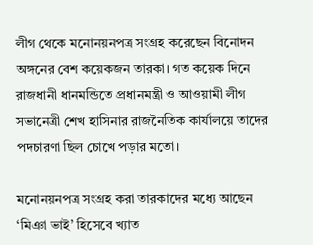লীগ থেকে মনোনয়নপত্র সংগ্রহ করেছেন বিনোদন অঙ্গনের বেশ কয়েকজন তারকা। গত কয়েক দিনে রাজধানী ধানমন্ডিতে প্রধানমন্ত্রী ও আওয়ামী লীগ সভানেত্রী শেখ হাসিনার রাজনৈতিক কার্যালয়ে তাদের পদচারণা ছিল চোখে পড়ার মতো।

মনোনয়নপত্র সংগ্রহ করা তারকাদের মধ্যে আছেন ‘মিঞা ভাই’ হিসেবে খ্যাত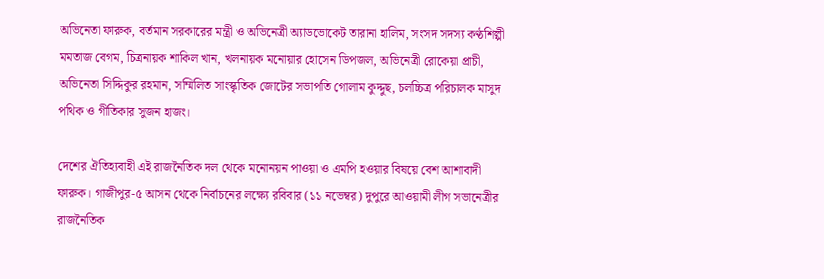অভিনেতা ফারুক, বর্তমান সরকারের মন্ত্রী ও অভিনেত্রী অ্যাডভোকেট তারানা হালিম, সংসদ সদস্য কণ্ঠশিল্পী মমতাজ বেগম, চিত্রনায়ক শাকিল খান, খলনায়ক মনোয়ার হোসেন ডিপজল, অভিনেত্রী রোকেয়া প্রাচী, অভিনেতা সিদ্দিকুর রহমান, সম্মিলিত সাংস্কৃতিক জোটের সভাপতি গোলাম কুদ্দুছ, চলচ্চিত্র পরিচালক মাসুদ পথিক ও গীতিকার সুজন হাজং।

দেশের ঐতিহ্যবাহী এই রাজনৈতিক দল থেকে মনোনয়ন পাওয়া ও এমপি হওয়ার বিষয়ে বেশ আশাবাদী ফারুক। গাজীপুর-৫ আসন থেকে নির্বাচনের লক্ষ্যে রবিবার (১১ নভেম্বর) দুপুরে আওয়ামী লীগ সভানেত্রীর রাজনৈতিক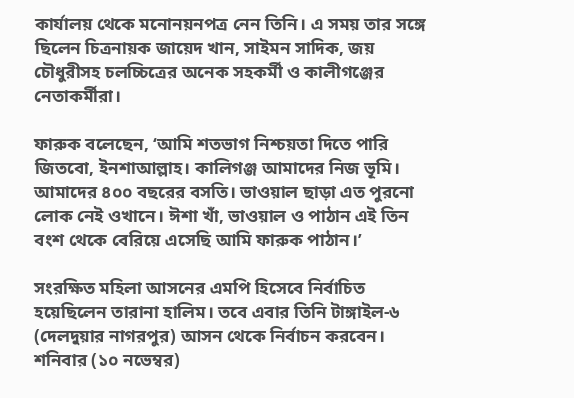কার্যালয় থেকে মনোনয়নপত্র নেন তিনি। এ সময় তার সঙ্গে ছিলেন চিত্রনায়ক জায়েদ খান, সাইমন সাদিক, জয় চৌধুরীসহ চলচ্চিত্রের অনেক সহকর্মী ও কালীগঞ্জের নেতাকর্মীরা।

ফারুক বলেছেন, ‘আমি শতভাগ নিশ্চয়তা দিতে পারি জিতবো, ইনশাআল্লাহ। কালিগঞ্জ আমাদের নিজ ভূমি। আমাদের ৪০০ বছরের বসতি। ভাওয়াল ছাড়া এত পুরনো লোক নেই ওখানে। ঈশা খাঁ, ভাওয়াল ও পাঠান এই তিন বংশ থেকে বেরিয়ে এসেছি আমি ফারুক পাঠান।’

সংরক্ষিত মহিলা আসনের এমপি হিসেবে নির্বাচিত হয়েছিলেন তারানা হালিম। তবে এবার তিনি টাঙ্গাইল-৬ (দেলদুয়ার নাগরপুর) আসন থেকে নির্বাচন করবেন। শনিবার (১০ নভেম্বর)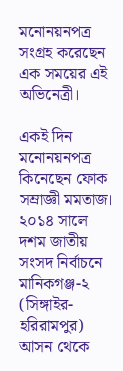মনোনয়নপত্র সংগ্রহ করেছেন এক সময়ের এই অভিনেত্রী।

একই দিন মনোনয়নপত্র কিনেছেন ফোক সম্রাজ্ঞী মমতাজ। ২০১৪ সালে দশম জাতীয় সংসদ নির্বাচনে মানিকগঞ্জ-২ (সিঙ্গাইর-হরিরামপুর) আসন থেকে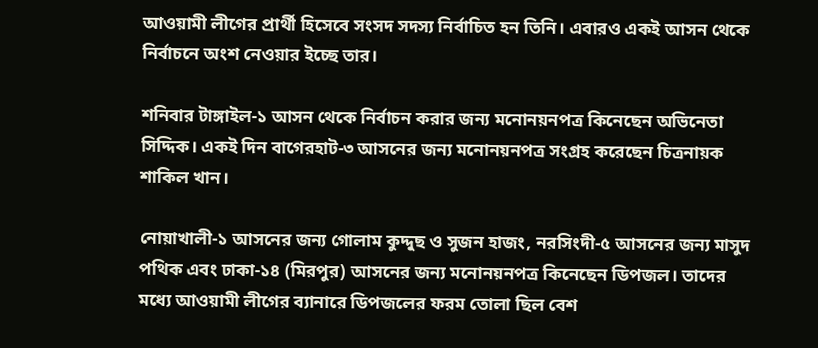আওয়ামী লীগের প্রার্থী হিসেবে সংসদ সদস্য নির্বাচিত হন তিনি। এবারও একই আসন থেকে নির্বাচনে অংশ নেওয়ার ইচ্ছে তার।

শনিবার টাঙ্গাইল-১ আসন থেকে নির্বাচন করার জন্য মনোনয়নপত্র কিনেছেন অভিনেতা সিদ্দিক। একই দিন বাগেরহাট-৩ আসনের জন্য মনোনয়নপত্র সংগ্রহ করেছেন চিত্রনায়ক শাকিল খান।

নোয়াখালী-১ আসনের জন্য গোলাম কুদ্দুছ ও সুজন হাজং, নরসিংদী-৫ আসনের জন্য মাসুদ পথিক এবং ঢাকা-১৪ (মিরপুর) আসনের জন্য মনোনয়নপত্র কিনেছেন ডিপজল। তাদের মধ্যে আওয়ামী লীগের ব্যানারে ডিপজলের ফরম তোলা ছিল বেশ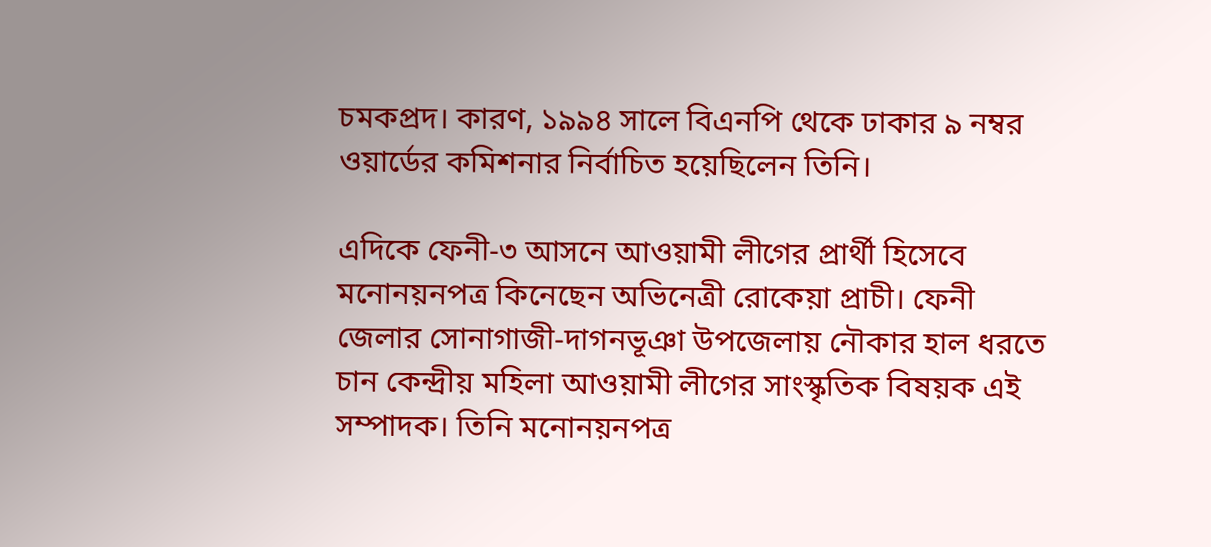চমকপ্রদ। কারণ, ১৯৯৪ সালে বিএনপি থেকে ঢাকার ৯ নম্বর ওয়ার্ডের কমিশনার নির্বাচিত হয়েছিলেন তিনি।

এদিকে ফেনী-৩ আসনে আওয়ামী লীগের প্রার্থী হিসেবে মনোনয়নপত্র কিনেছেন অভিনেত্রী রোকেয়া প্রাচী। ফেনী জেলার সোনাগাজী-দাগনভূঞা উপজেলায় নৌকার হাল ধরতে চান কেন্দ্রীয় মহিলা আওয়ামী লীগের সাংস্কৃতিক বিষয়ক এই সম্পাদক। তিনি মনোনয়নপত্র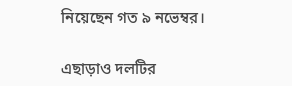নিয়েছেন গত ৯ নভেম্বর।

এছাড়াও দলটির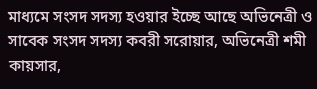মাধ্যমে সংসদ সদস্য হওয়ার ইচ্ছে আছে অভিনেত্রী ও সাবেক সংসদ সদস্য কবরী সরোয়ার, অভিনেত্রী শমী কায়সার,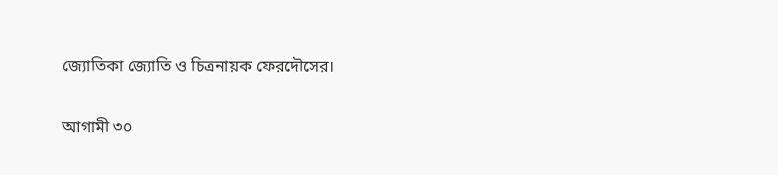জ্যোতিকা জ্যোতি ও চিত্রনায়ক ফেরদৌসের।

আগামী ৩০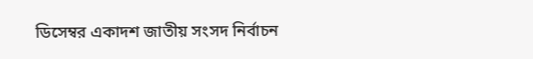ডিসেম্বর একাদশ জাতীয় সংসদ নির্বাচন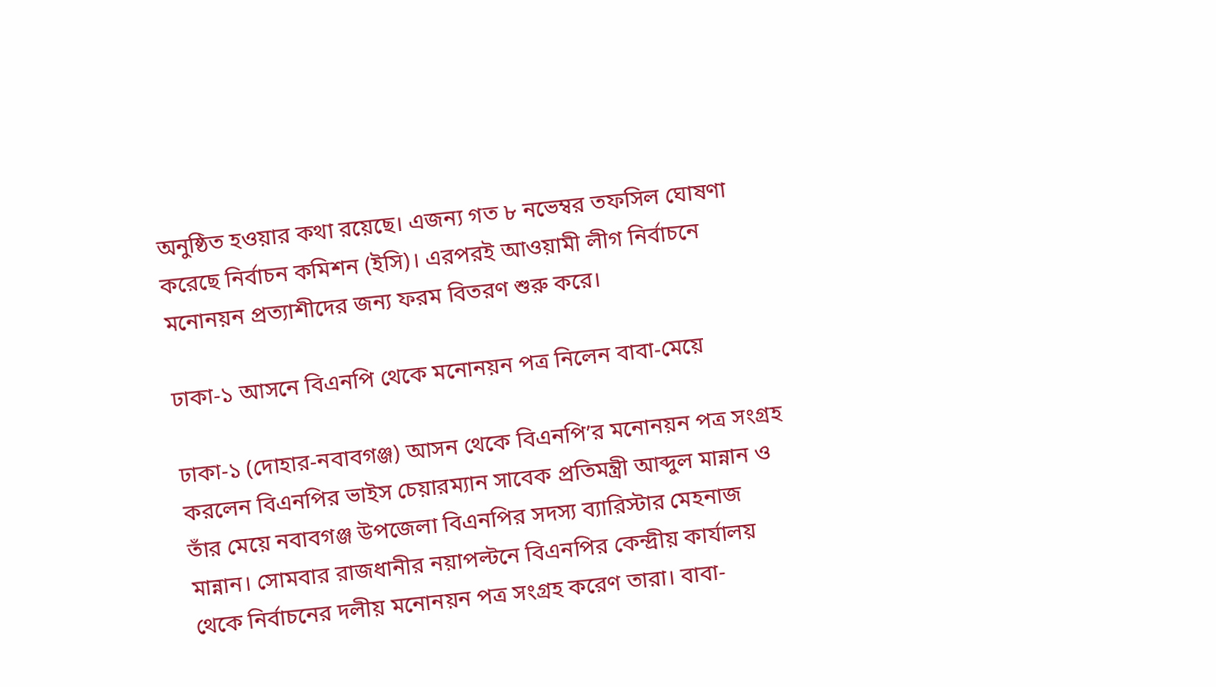অনুষ্ঠিত হওয়ার কথা রয়েছে। এজন্য গত ৮ নভেম্বর তফসিল ঘোষণা করেছে নির্বাচন কমিশন (ইসি)। এরপরই আওয়ামী লীগ নির্বাচনে মনোনয়ন প্রত্যাশীদের জন্য ফরম বিতরণ শুরু করে।

ঢাকা-১ আসনে বিএনপি থেকে মনোনয়ন পত্র নিলেন বাবা-মেয়ে

ঢাকা-১ (দোহার-নবাবগঞ্জ) আসন থেকে বিএনপি’র মনোনয়ন পত্র সংগ্রহ করলেন বিএনপির ভাইস চেয়ারম্যান সাবেক প্রতিমন্ত্রী আব্দুল মান্নান ও তাঁর মেয়ে নবাবগঞ্জ উপজেলা বিএনপির সদস্য ব্যারিস্টার মেহনাজ মান্নান। সোমবার রাজধানীর নয়াপল্টনে বিএনপির কেন্দ্রীয় কার্যালয় থেকে নির্বাচনের দলীয় মনোনয়ন পত্র সংগ্রহ করেণ তারা। বাবা-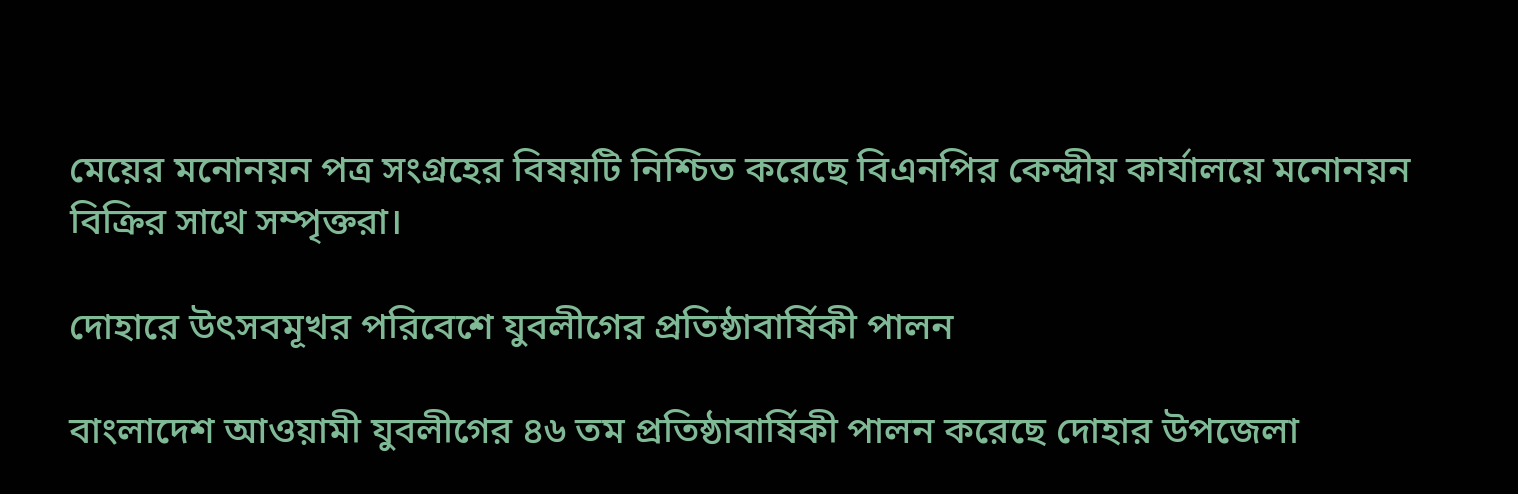মেয়ের মনোনয়ন পত্র সংগ্রহের বিষয়টি নিশ্চিত করেছে বিএনপির কেন্দ্রীয় কার্যালয়ে মনোনয়ন বিক্রির সাথে সম্পৃক্তরা।

দোহারে উৎসবমূখর পরিবেশে যুবলীগের প্রতিষ্ঠাবার্ষিকী পালন

বাংলাদেশ আওয়ামী যুবলীগের ৪৬ তম প্রতিষ্ঠাবার্ষিকী পালন করেছে দোহার উপজেলা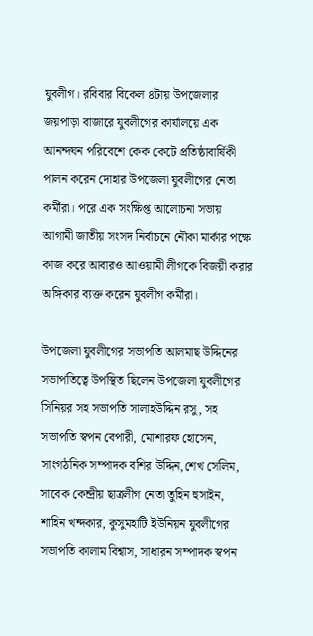যুবলীগ। রবিবার বিকেল ৪টায় উপজেলার জয়পাড়া বাজারে যুবলীগের কার্যালয়ে এক আনন্দঘন পরিবেশে কেক কেটে প্রতিষ্ঠাবার্ষিকী পালন করেন দোহার উপজেলা যুবলীগের নেতা কর্মীরা। পরে এক সংক্ষিপ্ত আলোচনা সভায় আগামী জাতীয় সংসদ নির্বাচনে নৌকা মার্কার পক্ষে কাজ করে আবারও আওয়ামী লীগকে বিজয়ী করার অঙ্গিকার ব্যক্ত করেন যুবলীগ কর্মীরা।

উপজেলা যুবলীগের সভাপতি আলমাছ উদ্দিনের সভাপতিত্বে উপস্থিত ছিলেন উপজেলা যুবলীগের সিনিয়র সহ সভাপতি সালাহউদ্দিন রসু, সহ সভাপতি স্বপন বেপারী, মোশারফ হোসেন, সাংগঠনিক সম্পাদক বশির উদ্দিন,শেখ সেলিম, সাবেক কেন্দ্রীয় ছাত্রলীগ নেতা তুহিন হুসাইন, শাহিন খন্দকার, কুসুমহাটি ইউনিয়ন যুবলীগের সভাপতি কালাম বিশ্বাস, সাধারন সম্পাদক স্বপন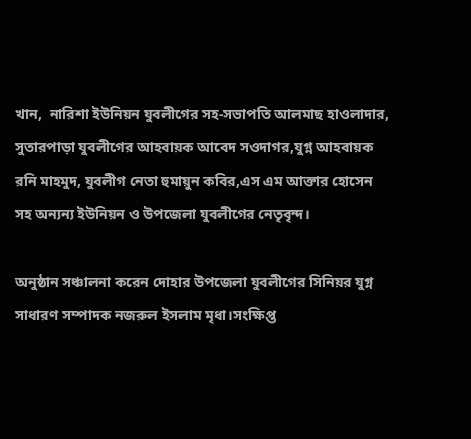খান,  নারিশা ইউনিয়ন যুবলীগের সহ-সভাপতি আলমাছ হাওলাদার, সুতারপাড়া যুবলীগের আহবায়ক আবেদ সওদাগর,যুগ্ন আহবায়ক রনি মাহমুদ, যুবলীগ নেতা হুমায়ুন কবির,এস এম আক্তার হোসেন সহ অন্যন্য ইউনিয়ন ও উপজেলা যুবলীগের নেতৃবৃন্দ।

অনুষ্ঠান সঞ্চালনা করেন দোহার উপজেলা যুবলীগের সিনিয়র যুগ্ন সাধারণ সম্পাদক নজরুল ইসলাম মৃধা।সংক্ষিপ্ত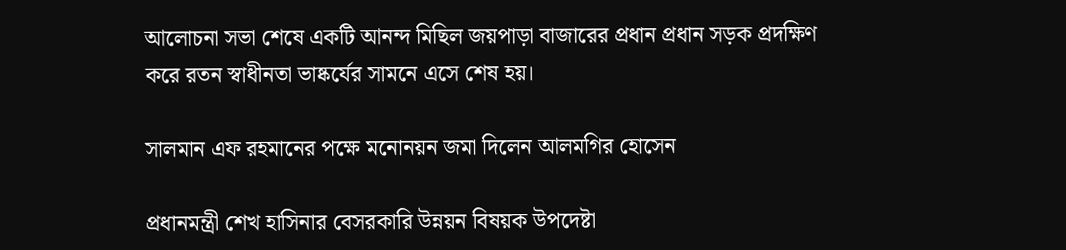আলোচনা সভা শেষে একটি আনন্দ মিছিল জয়পাড়া বাজারের প্রধান প্রধান সড়ক প্রদক্ষিণ করে রতন স্বাধীনতা ভাষ্কর্যের সামনে এসে শেষ হয়।

সালমান এফ রহমানের পক্ষে মনোনয়ন জমা দিলেন আলমগির হোসেন

প্রধানমন্ত্রী শেখ হাসিনার বেসরকারি উন্নয়ন বিষয়ক উপদেষ্টা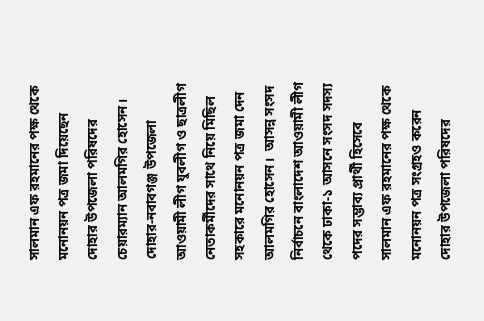সালমান এফ রহমানের পক্ষ থেকে মনোনয়ন পত্র জমা দিয়েছেন দোহার উপজেলা পরিষদের চেয়ারম্যান আলমগির হোসেন। দোহার-নবাবগঞ্জ উপজেলা আওয়ামী লীগ যুবলীগ ও ছাত্রলীগ নেতাকর্মীদের সাথে নিয়ে মিছিল সহকারে মনোনয়ন পত্র জমা দেন আলমগির হোসেন।  আসন্ন সংসদ নির্বাচনে বাংলাদেশ আওয়ামী লীগ থেকে ঢাকা-১ আসনে সংসদ সদস্য পদের সম্ভাব্য প্রার্থী হিসেবে সালমান এফ রহমানের পক্ষ থেকে মনোনয়ন পত্র সংগ্রহও করেন দোহার উপজেলা পরিষদের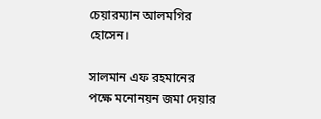চেয়ারম্যান আলমগির হোসেন।

সালমান এফ রহমানের পক্ষে মনোনয়ন জমা দেয়ার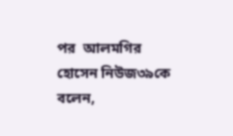পর  আলমগির হোসেন নিউজ৩৯কে বলেন,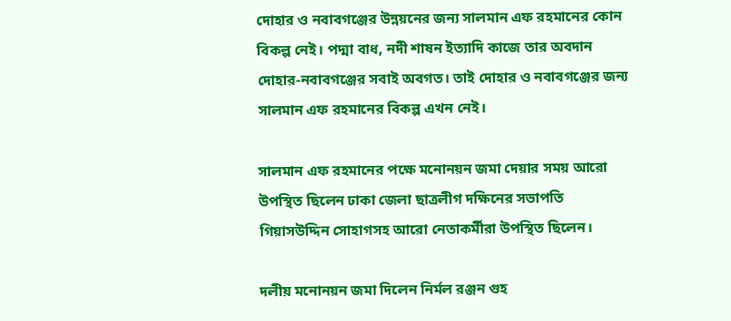দোহার ও নবাবগঞ্জের উন্নয়নের জন্য সালমান এফ রহমানের কোন বিকল্প নেই। পদ্মা বাধ, নদী শাষন ইত্যাদি কাজে তার অবদান দোহার-নবাবগঞ্জের সবাই অবগত। তাই দোহার ও নবাবগঞ্জের জন্য সালমান এফ রহমানের বিকল্প এখন নেই।

সালমান এফ রহমানের পক্ষে মনোনয়ন জমা দেয়ার সময় আরো উপস্থিত ছিলেন ঢাকা জেলা ছাত্রলীগ দক্ষিনের সভাপতি গিয়াসউদ্দিন সোহাগসহ আরো নেতাকর্মীরা উপস্থিত ছিলেন।

দলীয় মনোনয়ন জমা দিলেন নির্মল রঞ্জন গুহ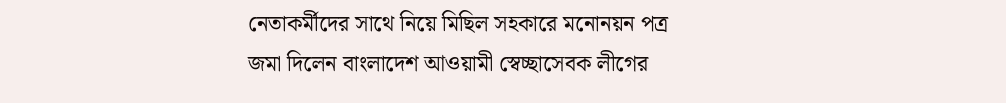নেতাকর্মীদের সাথে নিয়ে মিছিল সহকারে মনোনয়ন পত্র জমা দিলেন বাংলাদেশ আওয়ামী স্বেচ্ছাসেবক লীগের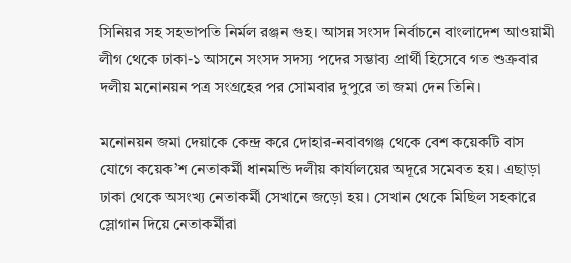সিনিয়র সহ সহভাপতি নির্মল রঞ্জন গুহ। আসন্ন সংসদ নির্বাচনে বাংলাদেশ আওয়ামী লীগ থেকে ঢাকা-১ আসনে সংসদ সদস্য পদের সম্ভাব্য প্রার্থী হিসেবে গত শুক্রবার দলীয় মনোনয়ন পত্র সংগ্রহের পর সোমবার দুপুরে তা জমা দেন তিনি।

মনোনয়ন জমা দেয়াকে কেন্দ্র করে দোহার-নবাবগঞ্জ থেকে বেশ কয়েকটি বাস যোগে কয়েক’শ নেতাকর্মী ধানমন্ডি দলীয় কার্যালয়ের অদূরে সমেবত হয়। এছাড়া ঢাকা থেকে অসংখ্য নেতাকর্মী সেখানে জড়ো হয়। সেখান থেকে মিছিল সহকারে স্লোগান দিয়ে নেতাকর্মীরা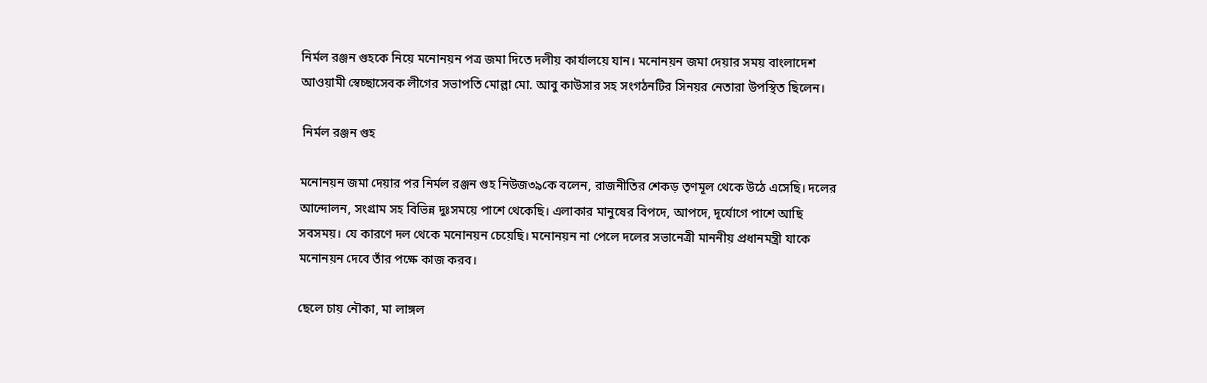নির্মল রঞ্জন গুহকে নিয়ে মনোনয়ন পত্র জমা দিতে দলীয় কার্যালয়ে যান। মনোনয়ন জমা দেয়ার সময় বাংলাদেশ আওয়ামী স্বেচ্ছাসেবক লীগের সভাপতি মোল্লা মো. আবু কাউসার সহ সংগঠনটির সিনয়র নেতারা উপস্থিত ছিলেন।

 নির্মল রঞ্জন গুহ

মনোনয়ন জমা দেয়ার পর নির্মল রঞ্জন গুহ নিউজ৩৯কে বলেন, রাজনীতির শেকড় তৃণমূল থেকে উঠে এসেছি। দলের আন্দোলন, সংগ্রাম সহ বিভিন্ন দুঃসময়ে পাশে থেকেছি। এলাকার মানুষের বিপদে, আপদে, দূর্যোগে পাশে আছি সবসময়। যে কারণে দল থেকে মনোনয়ন চেয়েছি। মনোনয়ন না পেলে দলের সভানেত্রী মাননীয় প্রধানমন্ত্রী যাকে মনোনয়ন দেবে তাঁর পক্ষে কাজ করব।

ছেলে চায় নৌকা, মা লাঙ্গল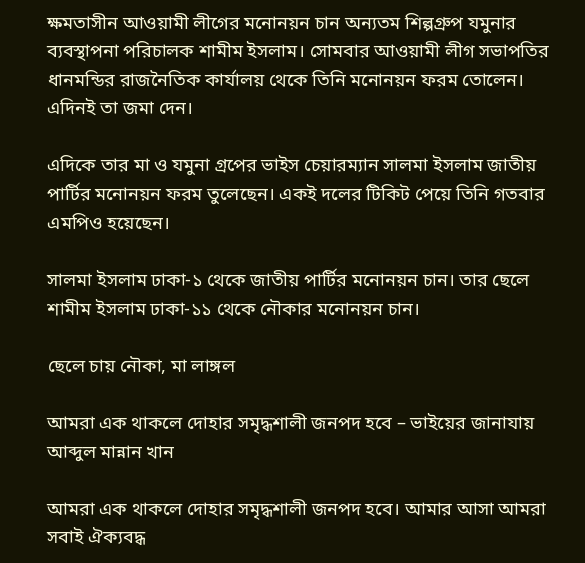ক্ষমতাসীন আওয়ামী লীগের মনোনয়ন চান অন্যতম শিল্পগ্রুপ যমুনার ব্যবস্থাপনা পরিচালক শামীম ইসলাম। সোমবার আওয়ামী লীগ সভাপতির ধানমন্ডির রাজনৈতিক কার্যালয় থেকে তিনি মনোনয়ন ফরম তোলেন। এদিনই তা জমা দেন।

এদিকে তার মা ও যমুনা গ্রপের ভাইস চেয়ারম্যান সালমা ইসলাম জাতীয় পার্টির মনোনয়ন ফরম তুলেছেন। একই দলের টিকিট পেয়ে তিনি গতবার এমপিও হয়েছেন।

সালমা ইসলাম ঢাকা-১ থেকে জাতীয় পার্টির মনোনয়ন চান। তার ছেলে শামীম ইসলাম ঢাকা-১১ থেকে নৌকার মনোনয়ন চান।

ছেলে চায় নৌকা, মা লাঙ্গল

আমরা এক থাকলে দোহার সমৃদ্ধশালী জনপদ হবে – ভাইয়ের জানাযায় আব্দুল মান্নান খান

আমরা এক থাকলে দোহার সমৃদ্ধশালী জনপদ হবে। আমার আসা আমরা সবাই ঐক্যবদ্ধ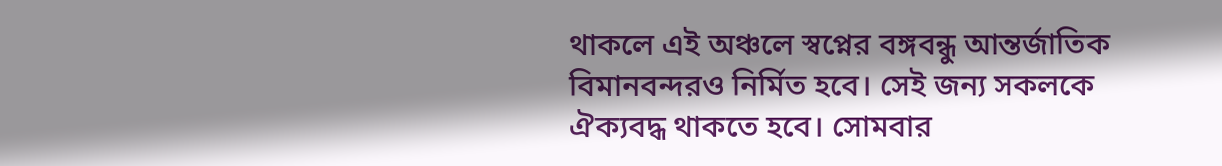থাকলে এই অঞ্চলে স্বপ্নের বঙ্গবন্ধু আন্তর্জাতিক বিমানবন্দরও নির্মিত হবে। সেই জন্য সকলকে ঐক্যবদ্ধ থাকতে হবে। সোমবার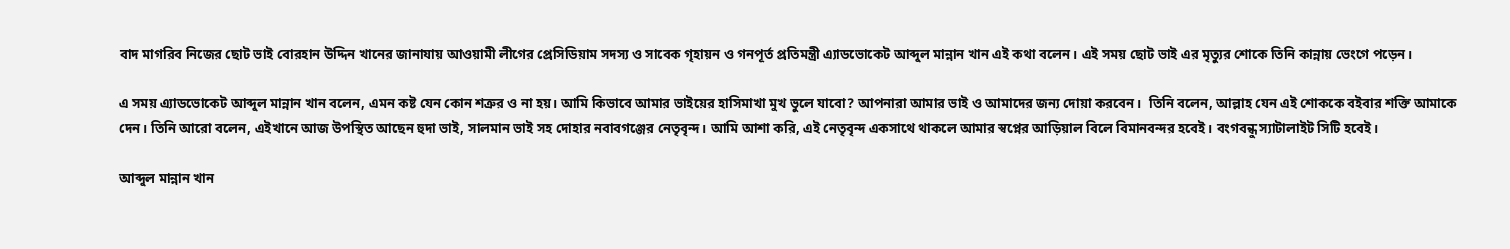বাদ মাগরিব নিজের ছোট ভাই বোরহান উদ্দিন খানের জানাযায় আওয়ামী লীগের প্রেসিডিয়াম সদস্য ও সাবেক গৃহায়ন ও গনপূর্ত প্রতিমন্ত্রী এ্যাডভোকেট আব্দুল মান্নান খান এই কথা বলেন। এই সময় ছোট ভাই এর মৃত্যুর শোকে তিনি কান্নায় ভেংগে পড়েন।

এ সময় এ্যাডভোকেট আব্দুল মান্নান খান বলেন, এমন কষ্ট যেন কোন শত্রুর ও না হয়। আমি কিভাবে আমার ভাইয়ের হাসিমাখা মুখ ভুলে যাবো? আপনারা আমার ভাই ও আমাদের জন্য দোয়া করবেন।  তিনি বলেন, আল্লাহ যেন এই শোককে বইবার শক্তি আমাকে দেন। তিনি আরো বলেন, এইখানে আজ উপস্থিত আছেন হুদা ভাই, সালমান ভাই সহ দোহার নবাবগঞ্জের নেতৃবৃন্দ। আমি আশা করি, এই নেতৃবৃন্দ একসাথে থাকলে আমার স্বপ্নের আড়িয়াল বিলে বিমানবন্দর হবেই। বংগবন্ধু স্যাটালাইট সিটি হবেই।

আব্দুল মান্নান খান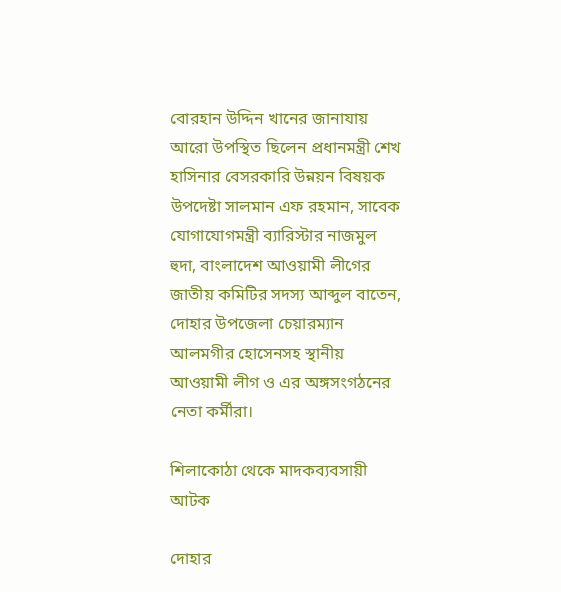বোরহান উদ্দিন খানের জানাযায় আরো উপস্থিত ছিলেন প্রধানমন্ত্রী শেখ হাসিনার বেসরকারি উন্নয়ন বিষয়ক উপদেষ্টা সালমান এফ রহমান, সাবেক যোগাযোগমন্ত্রী ব্যারিস্টার নাজমুল হুদা, বাংলাদেশ আওয়ামী লীগের জাতীয় কমিটির সদস্য আব্দুল বাতেন, দোহার উপজেলা চেয়ারম্যান আলমগীর হোসেনসহ স্থানীয় আওয়ামী লীগ ও এর অঙ্গসংগঠনের নেতা কর্মীরা।

শিলাকোঠা থেকে মাদকব্যবসায়ী আটক

দোহার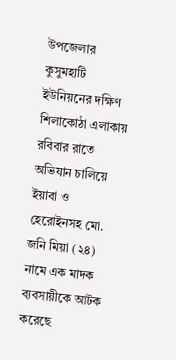উপজেলার কুসুমহাটি ইউনিয়নের দক্ষিণ শিলাকোঠা এলাকায় রবিবার রাতে অভিযান চালিয়ে ইয়াবা ও হেরোইনসহ মো. জনি মিয়া (২৪) নামে এক মাদক ব্যবসায়ীকে আটক করেছে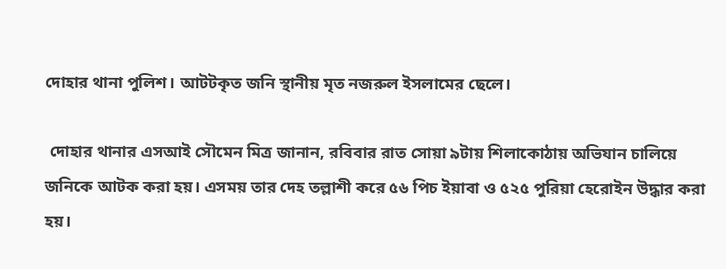দোহার থানা পুলিশ। আটটকৃত জনি স্থানীয় মৃত নজরুল ইসলামের ছেলে।

 দোহার থানার এসআই সৌমেন মিত্র জানান, রবিবার রাত সোয়া ৯টায় শিলাকোঠায় অভিযান চালিয়ে জনিকে আটক করা হয়। এসময় তার দেহ তল্লাশী করে ৫৬ পিচ ইয়াবা ও ৫২৫ পুরিয়া হেরোইন উদ্ধার করা হয়।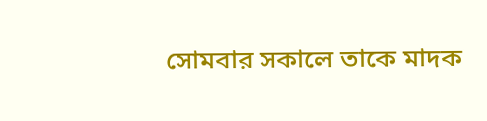সোমবার সকালে তাকে মাদক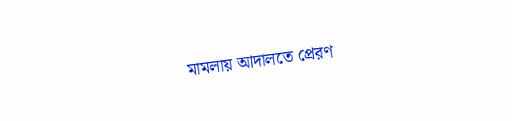মামলায় আদালতে প্রেরণ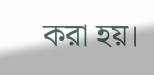করা হয়।